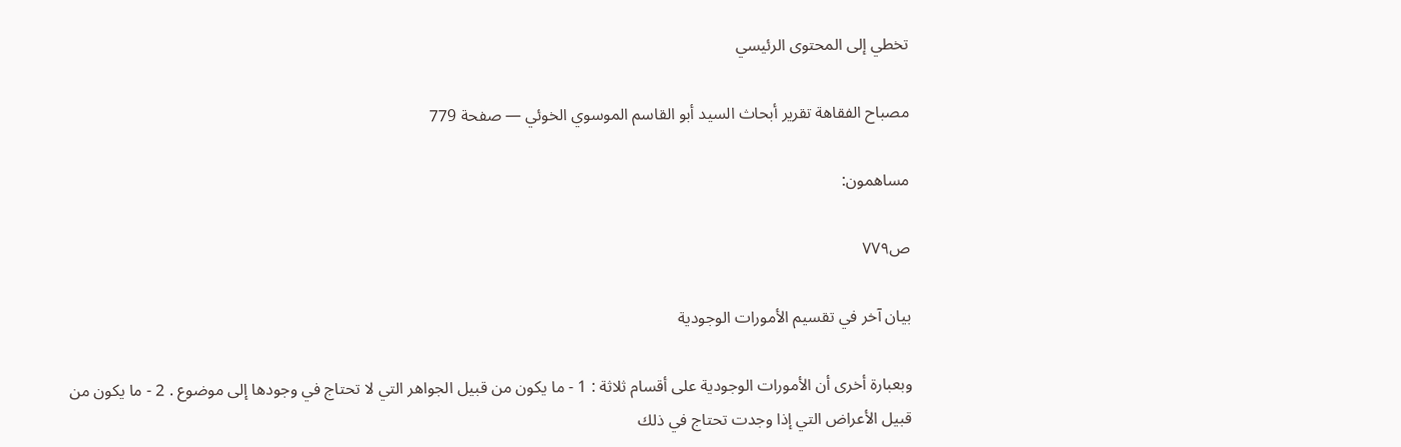تخطي إلى المحتوى الرئيسي

مصباح الفقاهة تقرير أبحاث السيد أبو القاسم الموسوي الخوئي — صفحة 779

مساهمون:

ص٧٧٩

بيان آخر في تقسيم الأمورات الوجودية

وبعبارة أخرى أن الأمورات الوجودية على أقسام ثلاثة : 1 - ما يكون من قبيل الجواهر التي لا تحتاج في وجودها إلى موضوع . 2 - ما يكون من قبيل الأعراض التي إذا وجدت تحتاج في ذلك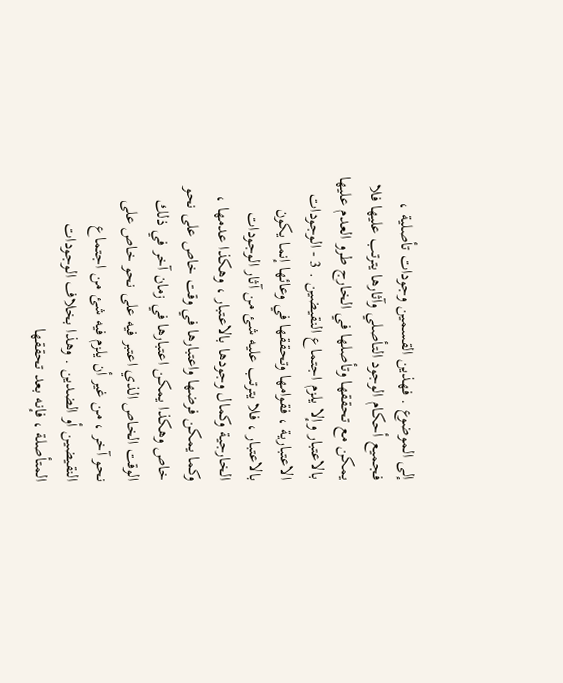إلى الموضوع . فهذين القسمين وجودات تأصلية ، فجميع أحكام الوجود التأصلي وآثارها يترتب عليها فلا يمكن مع تحققها وتأصلها في الخارج طرو العدم عليها بالاعتبار وإلا يلزم اجتماع النقيضين . 3 - الوجودات الاعتبارية ، فقوامها وتحققها في وعائها إنما يكون بالاعتبار ، فلا يترتب عليه شئ من آثار الوجودات الخارجية وكمال وجودها بالاعتبار ، وهكذا عدمها ، وكما يمكن فرضها واعتبارها في وقت خاص على نحو خاص وهكذا يمكن اعتبارها في زمان آخر في ذلك الوقت الخاص الذي اعتبر فيه على نحو خاص على نحو آخر ، من غير أن يلزم فيه شئ من اجتماع النقيضين أو الضدين . وهذا بخلاف الوجودات المتأصلة ، فإنه بعد تحققها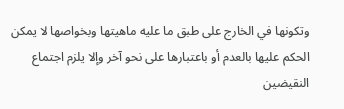وتكونها في الخارج على طبق ما عليه ماهيتها وبخواصها لا يمكن الحكم عليها بالعدم أو باعتبارها على نحو آخر وإلا يلزم اجتماع النقيضين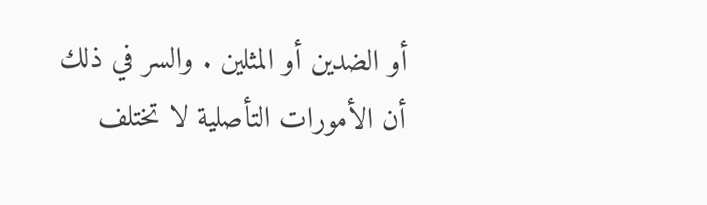أو الضدين أو المثلين . والسر في ذلك أن الأمورات التأصلية لا تختلف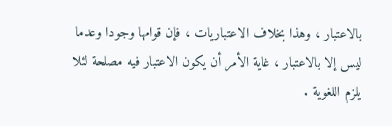بالاعتبار ، وهذا بخلاف الاعتباريات ، فإن قوامها وجودا وعدما ليس إلا بالاعتبار ، غاية الأمر أن يكون الاعتبار فيه مصلحة لئلا يلزم اللغوية .